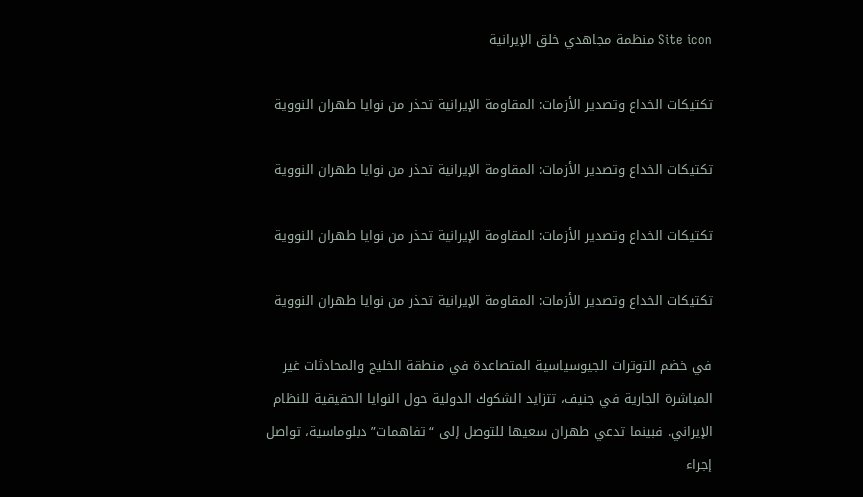Site icon منظمة مجاهدي خلق الإيرانية

تكتيكات الخداع وتصدير الأزمات: المقاومة الإيرانية تحذر من نوايا طهران النووية

تكتيكات الخداع وتصدير الأزمات: المقاومة الإيرانية تحذر من نوايا طهران النووية

تكتيكات الخداع وتصدير الأزمات: المقاومة الإيرانية تحذر من نوايا طهران النووية

تكتيكات الخداع وتصدير الأزمات: المقاومة الإيرانية تحذر من نوايا طهران النووية

في خضم التوترات الجيوسياسية المتصاعدة في منطقة الخليج والمحادثات غير المباشرة الجارية في جنيف، تتزايد الشكوك الدولية حول النوايا الحقيقية للنظام الإيراني. فبينما تدعي طهران سعيها للتوصل إلى “تفاهمات” دبلوماسية، تواصل إجراء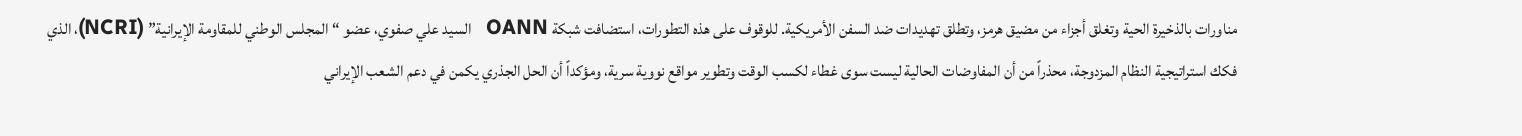مناورات بالذخيرة الحية وتغلق أجزاء من مضيق هرمز، وتطلق تهديدات ضد السفن الأمريكية. للوقوف على هذه التطورات، استضافت شبکة OANN   السيد علي صفوي، عضو “المجلس الوطني للمقاومة الإيرانية” (NCRI)، الذي فكك استراتيجية النظام المزدوجة، محذراً من أن المفاوضات الحالية ليست سوى غطاء لكسب الوقت وتطوير مواقع نووية سرية، ومؤكداً أن الحل الجذري يكمن في دعم الشعب الإيراني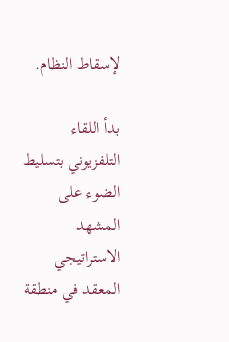لإسقاط النظام.

بدأ اللقاء التلفزيوني بتسليط الضوء على المشهد الاستراتيجي المعقد في منطقة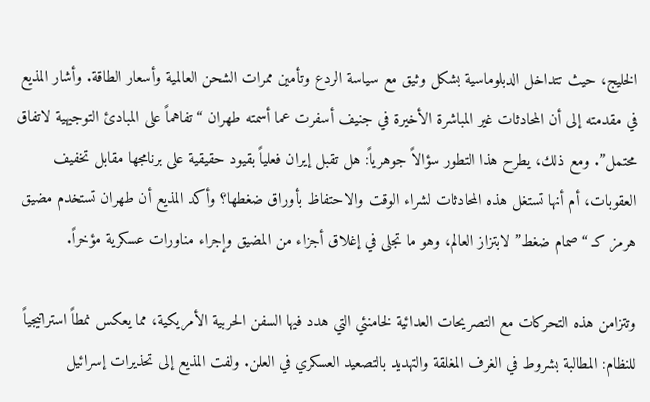الخليج، حيث تتداخل الدبلوماسية بشكل وثيق مع سياسة الردع وتأمين ممرات الشحن العالمية وأسعار الطاقة. وأشار المذيع في مقدمته إلى أن المحادثات غير المباشرة الأخيرة في جنيف أسفرت عما أسمته طهران “تفاهماً على المبادئ التوجيهية لاتفاق محتمل”. ومع ذلك، يطرح هذا التطور سؤالاً جوهرياً: هل تقبل إيران فعلياً بقيود حقيقية على برنامجها مقابل تخفيف العقوبات، أم أنها تستغل هذه المحادثات لشراء الوقت والاحتفاظ بأوراق ضغطها؟ وأكد المذيع أن طهران تستخدم مضيق هرمز كـ “صمام ضغط” لابتزاز العالم، وهو ما تجلى في إغلاق أجزاء من المضيق وإجراء مناورات عسكرية مؤخراً.

وتتزامن هذه التحركات مع التصريحات العدائية لخامنئي التي هدد فيها السفن الحربية الأمريكية، مما يعكس نمطاً استراتيجياً للنظام: المطالبة بشروط في الغرف المغلقة والتهديد بالتصعيد العسكري في العلن. ولفت المذيع إلى تحذيرات إسرائيل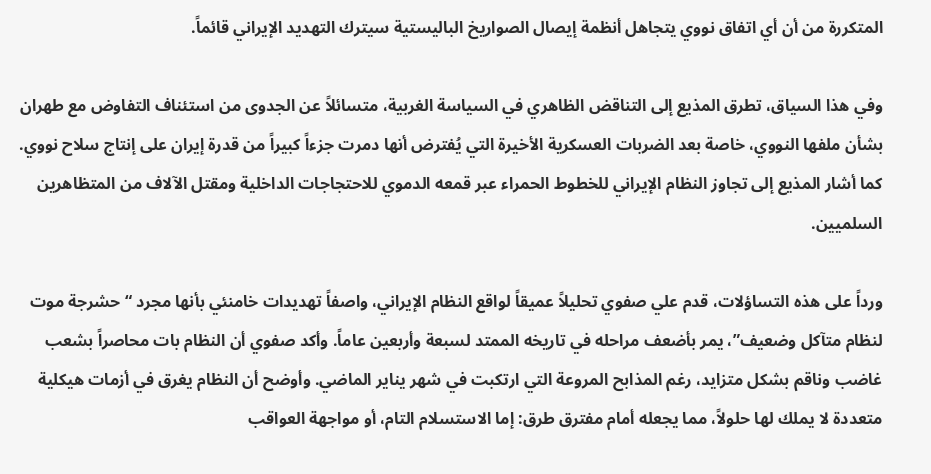المتكررة من أن أي اتفاق نووي يتجاهل أنظمة إيصال الصواريخ الباليستية سيترك التهديد الإيراني قائماً.

وفي هذا السياق، تطرق المذيع إلى التناقض الظاهري في السياسة الغربية، متسائلاً عن الجدوى من استئناف التفاوض مع طهران بشأن ملفها النووي، خاصة بعد الضربات العسكرية الأخيرة التي يُفترض أنها دمرت جزءاً كبيراً من قدرة إيران على إنتاج سلاح نووي. كما أشار المذيع إلى تجاوز النظام الإيراني للخطوط الحمراء عبر قمعه الدموي للاحتجاجات الداخلية ومقتل الآلاف من المتظاهرين السلميين.

ورداً على هذه التساؤلات، قدم علي صفوي تحليلاً عميقاً لواقع النظام الإيراني، واصفاً تهديدات خامنئي بأنها مجرد “حشرجة موت لنظام متآكل وضعيف”، يمر بأضعف مراحله في تاريخه الممتد لسبعة وأربعين عاماً. وأكد صفوي أن النظام بات محاصراً بشعب غاضب وناقم بشكل متزايد، رغم المذابح المروعة التي ارتكبت في شهر يناير الماضي. وأوضح أن النظام يغرق في أزمات هيكلية متعددة لا يملك لها حلولاً، مما يجعله أمام مفترق طرق: إما الاستسلام التام، أو مواجهة العواقب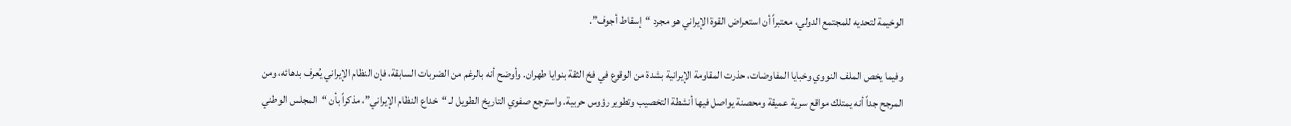الوخيمة لتحديه للمجتمع الدولي، معتبراً أن استعراض القوة الإيراني هو مجرد “إسقاط أجوف”.

وفيما يخص الملف النووي وخبايا المفاوضات، حذرت المقاومة الإيرانية بشدة من الوقوع في فخ الثقة بنوايا طهران. وأوضح أنه بالرغم من الضربات السابقة، فإن النظام الإيراني يُعرف بدهائه، ومن المرجح جداً أنه يمتلك مواقع سرية عميقة ومحصنة يواصل فيها أنشطة التخصيب وتطوير رؤوس حربية. واسترجع صفوي التاريخ الطويل لـ “خداع النظام الإيراني”، مذكراً بأن “المجلس الوطني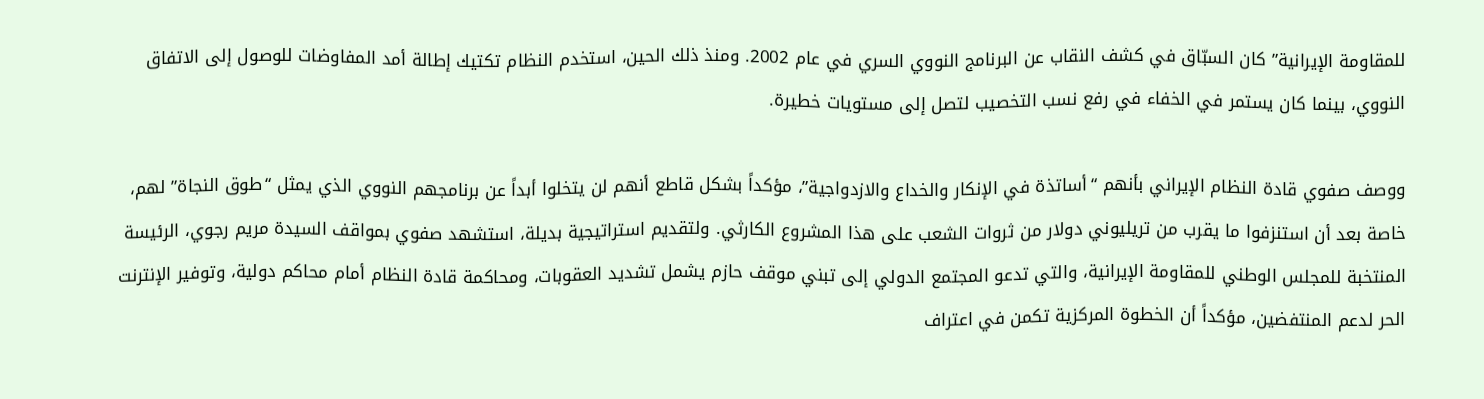للمقاومة الإيرانية” كان السبّاق في كشف النقاب عن البرنامج النووي السري في عام 2002. ومنذ ذلك الحين، استخدم النظام تكتيك إطالة أمد المفاوضات للوصول إلى الاتفاق النووي، بينما كان يستمر في الخفاء في رفع نسب التخصيب لتصل إلى مستويات خطيرة.

ووصف صفوي قادة النظام الإيراني بأنهم “أساتذة في الإنكار والخداع والازدواجية”، مؤكداً بشكل قاطع أنهم لن يتخلوا أبداً عن برنامجهم النووي الذي يمثل “طوق النجاة” لهم، خاصة بعد أن استنزفوا ما يقرب من تريليوني دولار من ثروات الشعب على هذا المشروع الكارثي. ولتقديم استراتيجية بديلة، استشهد صفوي بمواقف السيدة مريم رجوي، الرئيسة المنتخبة للمجلس الوطني للمقاومة الإيرانية، والتي تدعو المجتمع الدولي إلى تبني موقف حازم يشمل تشديد العقوبات، ومحاكمة قادة النظام أمام محاكم دولية، وتوفير الإنترنت الحر لدعم المنتفضين، مؤكداً أن الخطوة المركزية تكمن في اعتراف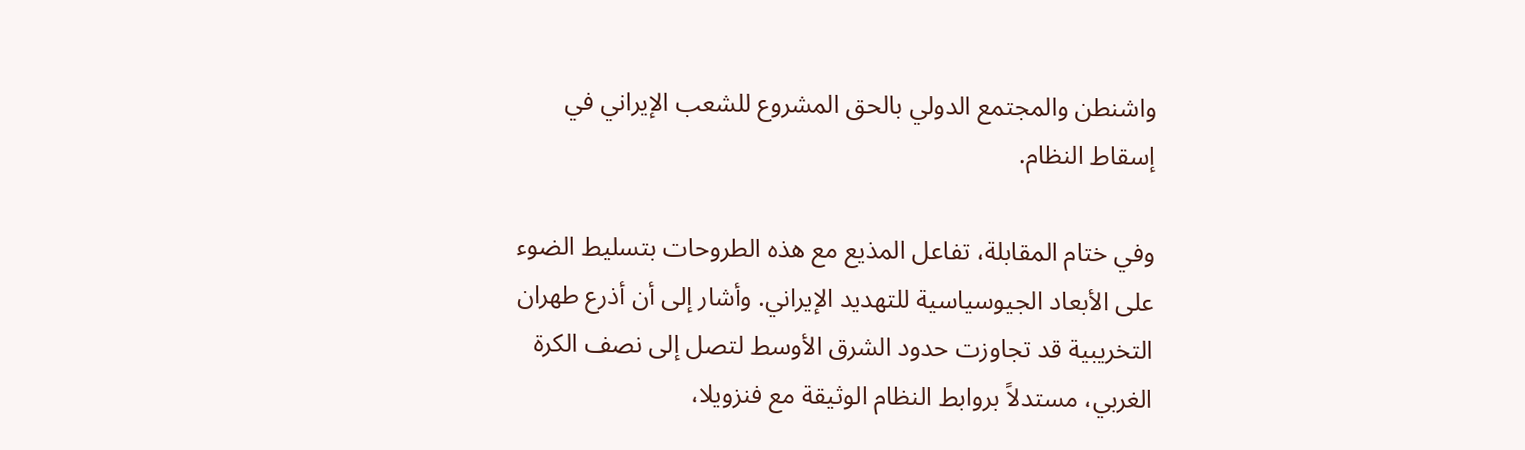واشنطن والمجتمع الدولي بالحق المشروع للشعب الإيراني في إسقاط النظام.

وفي ختام المقابلة، تفاعل المذيع مع هذه الطروحات بتسليط الضوء على الأبعاد الجيوسياسية للتهديد الإيراني. وأشار إلى أن أذرع طهران التخريبية قد تجاوزت حدود الشرق الأوسط لتصل إلى نصف الكرة الغربي، مستدلاً بروابط النظام الوثيقة مع فنزويلا،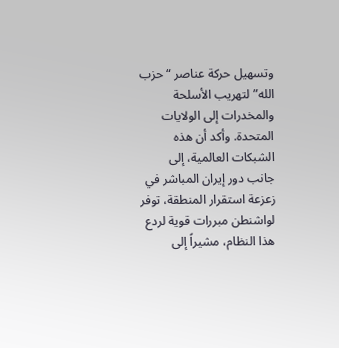وتسهيل حركة عناصر “حزب الله” لتهريب الأسلحة والمخدرات إلى الولايات المتحدة. وأكد أن هذه الشبكات العالمية، إلى جانب دور إيران المباشر في زعزعة استقرار المنطقة، توفر لواشنطن مبررات قوية لردع هذا النظام، مشيراً إلى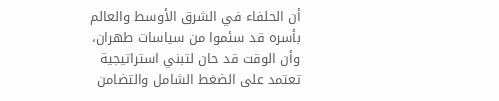أن الحلفاء في الشرق الأوسط والعالم بأسره قد سئموا من سياسات طهران، وأن الوقت قد حان لتبني استراتيجية تعتمد على الضغط الشامل والتضامن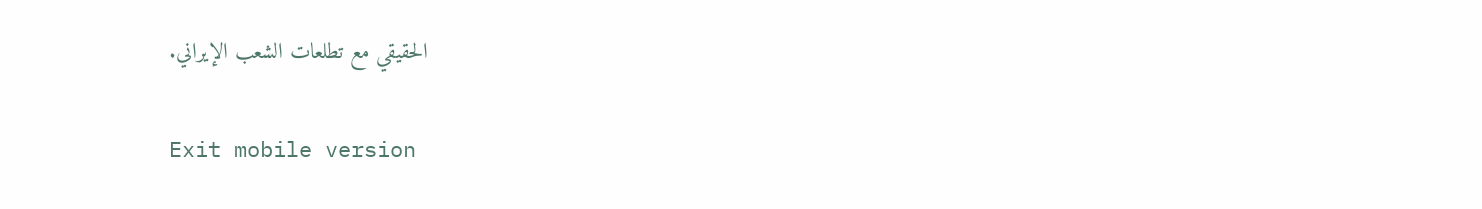الحقيقي مع تطلعات الشعب الإيراني.

Exit mobile version